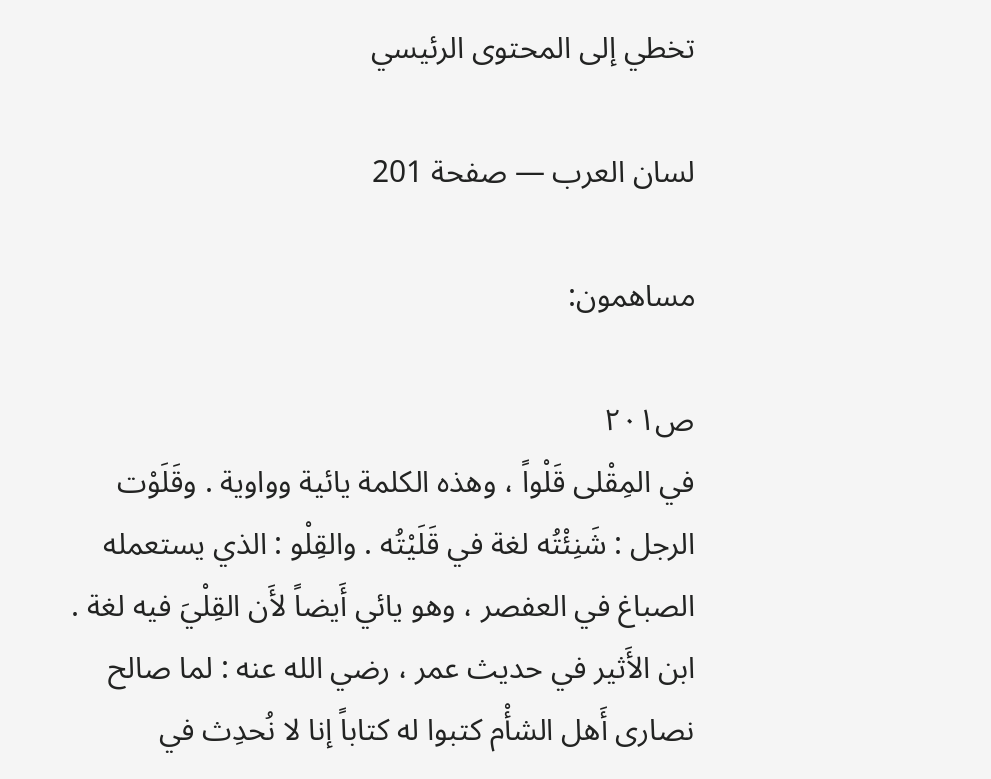تخطي إلى المحتوى الرئيسي

لسان العرب — صفحة 201

مساهمون:

ص٢٠١
في المِقْلى قَلْواً ، وهذه الكلمة يائية وواوية . وقَلَوْت الرجل : شَنِئْتُه لغة في قَلَيْتُه . والقِلْو : الذي يستعمله الصباغ في العفصر ، وهو يائي أَيضاً لأَن القِلْيَ فيه لغة . ابن الأَثير في حديث عمر ، رضي الله عنه : لما صالح نصارى أَهل الشأْم كتبوا له كتاباً إنا لا نُحدِث في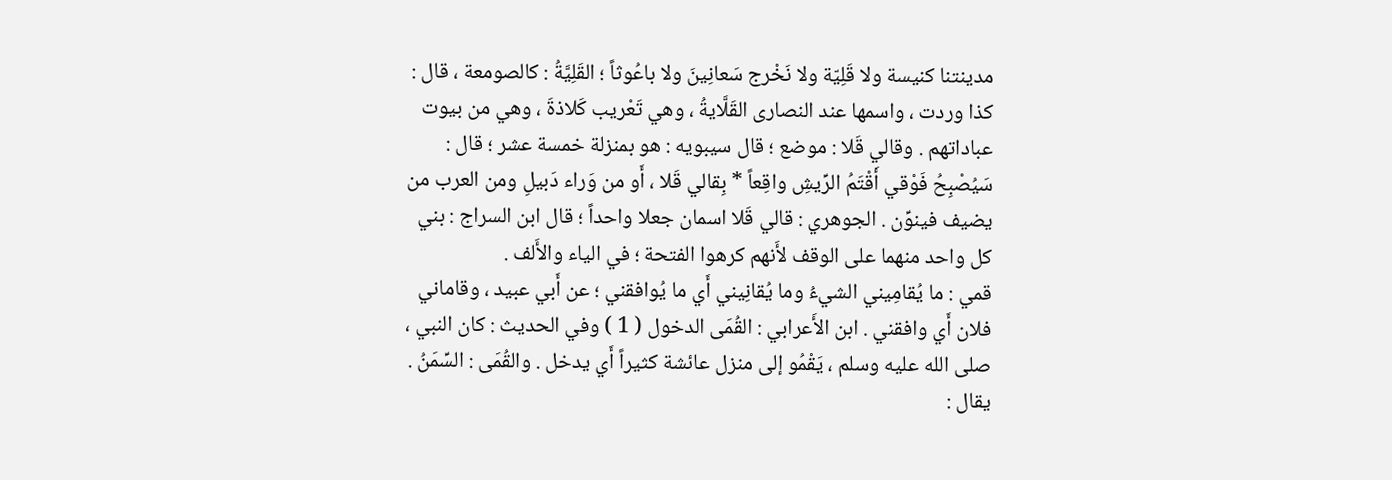مدينتنا كنيسة ولا قَلِيّة ولا نَخْرج سَعانِينَ ولا باعُوثاً ؛ القَلِيَّةُ : كالصومعة ، قال : كذا وردت ، واسمها عند النصارى القَلَّايةُ ، وهي تَعْريب كَلاذةَ ، وهي من بيوت عباداتهم . وقالي قَلا : موضع ؛ قال سيبويه : هو بمنزلة خمسة عشر ؛ قال : سَيُصْبِحُ فَوْقي أَقْتَمُ الرِّيشِ واقِعاً * بِقالي قَلا ، أَو من وَراء دَبيلِ ومن العرب من يضيف فينوِّن . الجوهري : قالي قَلا اسمان جعلا واحداً ؛ قال ابن السراج : بني كل واحد منهما على الوقف لأَنهم كرهوا الفتحة ؛ في الياء والأَلف .
قمي : ما يُقامِيني الشيءُ وما يُقانِيني أَي ما يُوافقني ؛ عن أَبي عبيد ، وقاماني فلان أَي وافقني . ابن الأَعرابي : القُمَى الدخول ( 1 ) وفي الحديث : كان النبي ، صلى الله عليه وسلم ، يَقْمُو إلى منزل عائشة كثيراً أَي يدخل . والقُمَى : السِّمَنُ . يقال :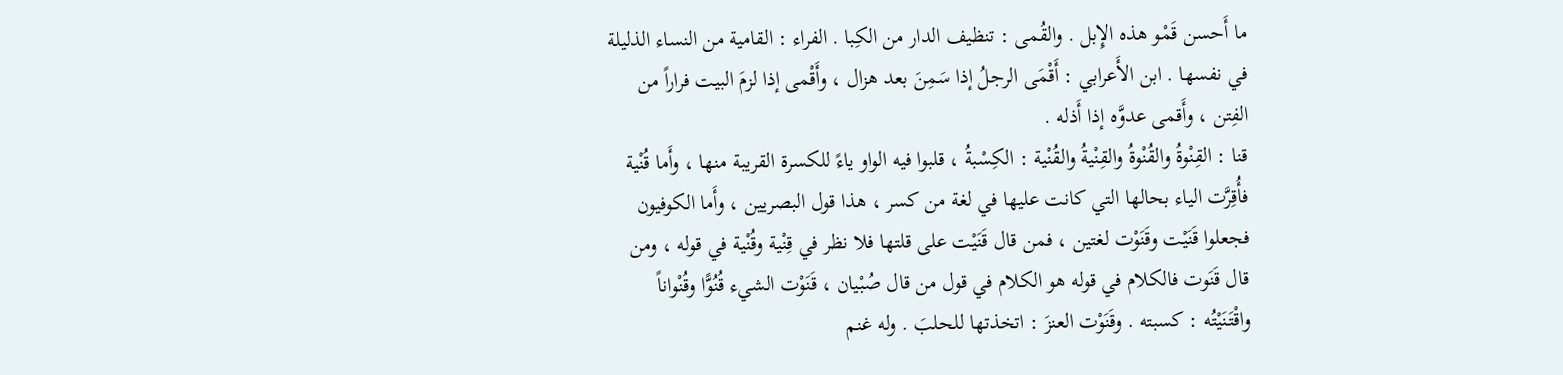ما أَحسن قَمْو هذه الإِبل . والقُمى : تنظيف الدار من الكِبا . الفراء : القامية من النساء الذليلة في نفسها . ابن الأَعرابي : أَقْمَى الرجلُ إذا سَمِنَ بعد هزال ، وأَقْمى إذا لزمَ البيت فراراً من الفِتن ، وأَقمى عدوَّه إذا أَذله .
قنا : القِنْوةُ والقُنْوةُ والقِنْيةُ والقُنْية : الكِسْبةُ ، قلبوا فيه الواو ياءً للكسرة القريبة منها ، وأَما قُنْية فأُقِرَّت الياء بحالها التي كانت عليها في لغة من كسر ، هذا قول البصريين ، وأَما الكوفيون فجعلوا قَنَيْت وقَنَوْت لغتين ، فمن قال قَنَيْت على قلتها فلا نظر في قِنْية وقُنْية في قوله ، ومن قال قَنَوت فالكلام في قوله هو الكلام في قول من قال صُبْيان ، قَنَوْت الشيء قُنُوًّا وقُنْواناً واقْتَنَيْتُه : كسبته . وقَنَوْت العنزَ : اتخذتها للحلبَ . وله غنم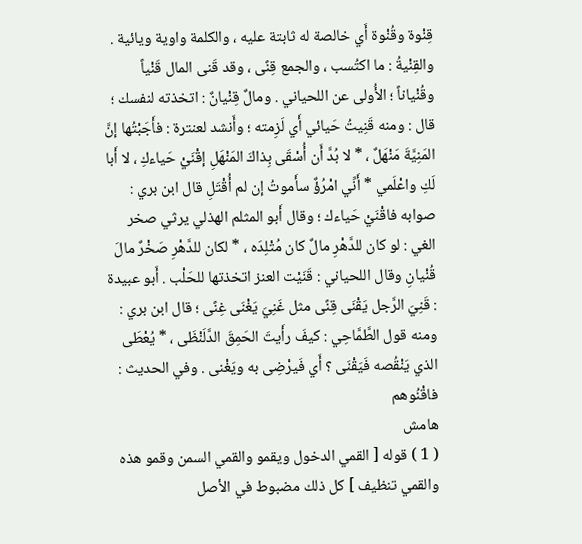قِنْوة وقُنْوة أَي خالصة له ثابتة عليه ، والكلمة واوية ويائية . والقِنْيةُ : ما اكتُسب ، والجمع قِنًى ، وقد قَنى المال قَنْياً وقُنْياناً ؛ الأُولى عن اللحياني . ومالٌ قِنْيانٌ : اتخذته لنفسك ؛ قال : ومنه قَنِيتُ حَيائي أَي لَزِمته ؛ وأَنشد لعنترة : فأَجَبْتُها إنَّ المَنِيَّةَ مَنْهَلٌ ، * لا بُدَّ أَن أُسْقَى بِذاكَ المَنْهَلِ إقْنَيْ حَياءكِ ، لا أَبا لَكِ واعْلَمي * أَنِّي امْرُؤٌ سأَموتُ إن لم أُقْتَلِ قال ابن بري : صوابه فاقْنَيْ حَياءك ؛ وقال أَبو المثلم الهذلي يرثي صخر الغي : لو كان للدَّهْرِ مالٌ كان مُتْلِدَه ، * لكان للدَّهْرِ صَخْرٌ مالَ قُنْيانِ وقال اللحياني : قَنَيْت العنز اتخذتها للحَلْب . أَبو عبيدة : قَنِيَ الرَّجل يَقْنَى قِنًى مثل غَنِيَ يَغْنَى غِنًى ؛ قال ابن بري : ومنه قول الطَّمَّاحِي : كيفَ رأَيتَ الحَمِقَ الدَّلَنْظَى ، * يُعْطَى الذي يَنْقُصه فَيَقْنَى ؟ أَي فَيرْضِى به ويَغْنى . وفي الحديث : فاقْنُوهم
هامش
( 1 ) قوله [ القمي الدخول ويقمو والقمي السمن وقمو هذه والقمي تنظيف ] كل ذلك مضبوط في الأصل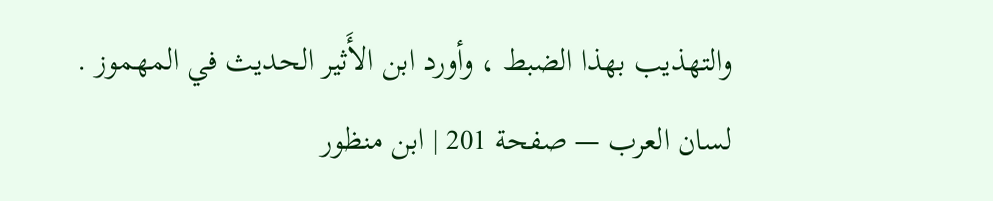والتهذيب بهذا الضبط ، وأورد ابن الأَثير الحديث في المهموز .
لسان العرب — صفحة 201 | ابن منظور